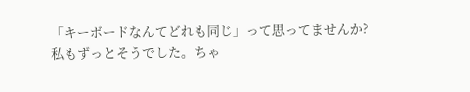「キーボードなんてどれも同じ」って思ってませんか? 私もずっとそうでした。ちゃ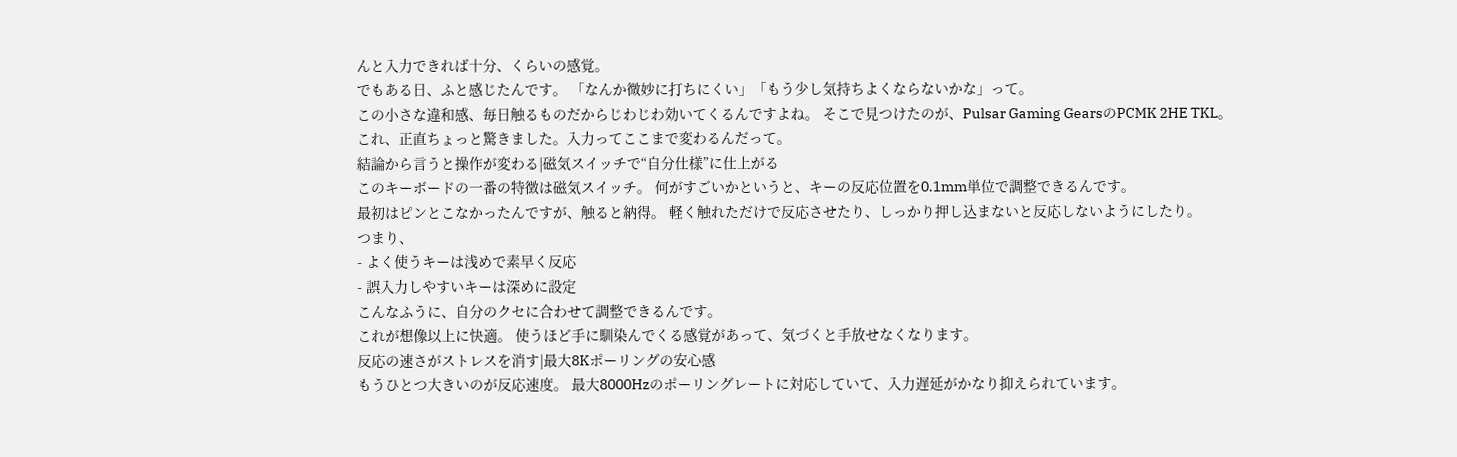んと入力できれば十分、くらいの感覚。
でもある日、ふと感じたんです。 「なんか微妙に打ちにくい」「もう少し気持ちよくならないかな」って。
この小さな違和感、毎日触るものだからじわじわ効いてくるんですよね。 そこで見つけたのが、Pulsar Gaming GearsのPCMK 2HE TKL。
これ、正直ちょっと驚きました。入力ってここまで変わるんだって。
結論から言うと操作が変わる|磁気スイッチで“自分仕様”に仕上がる
このキーボードの一番の特徴は磁気スイッチ。 何がすごいかというと、キーの反応位置を0.1mm単位で調整できるんです。
最初はピンとこなかったんですが、触ると納得。 軽く触れただけで反応させたり、しっかり押し込まないと反応しないようにしたり。
つまり、
- よく使うキーは浅めで素早く反応
- 誤入力しやすいキーは深めに設定
こんなふうに、自分のクセに合わせて調整できるんです。
これが想像以上に快適。 使うほど手に馴染んでくる感覚があって、気づくと手放せなくなります。
反応の速さがストレスを消す|最大8Kポーリングの安心感
もうひとつ大きいのが反応速度。 最大8000Hzのポーリングレートに対応していて、入力遅延がかなり抑えられています。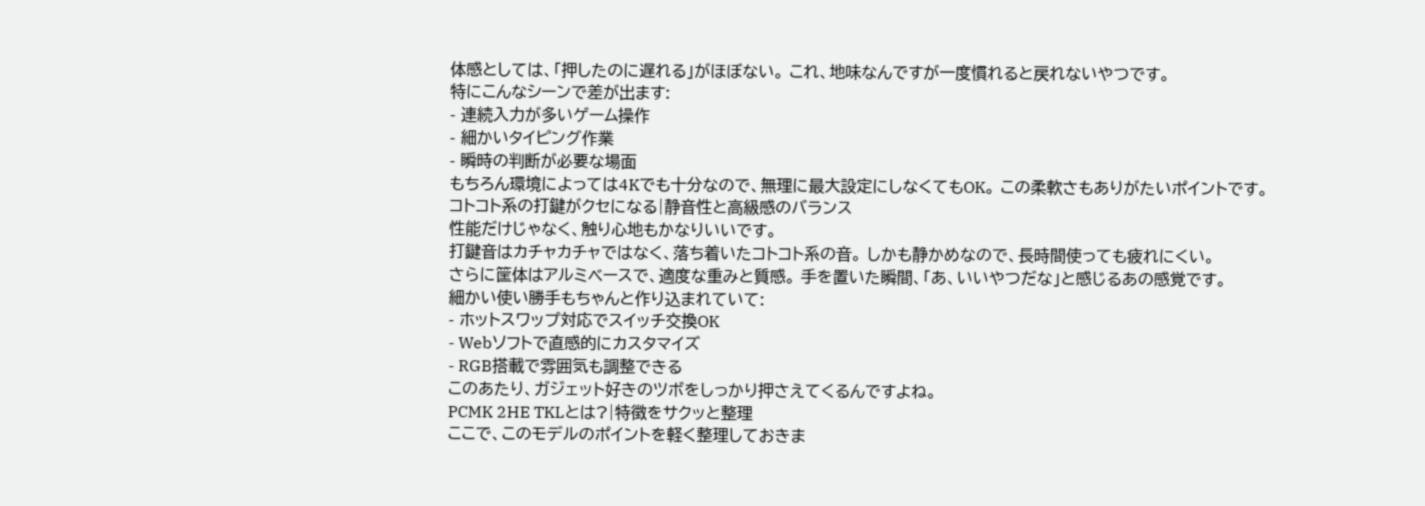体感としては、「押したのに遅れる」がほぼない。 これ、地味なんですが一度慣れると戻れないやつです。
特にこんなシーンで差が出ます:
- 連続入力が多いゲーム操作
- 細かいタイピング作業
- 瞬時の判断が必要な場面
もちろん環境によっては4Kでも十分なので、無理に最大設定にしなくてもOK。 この柔軟さもありがたいポイントです。
コトコト系の打鍵がクセになる|静音性と高級感のバランス
性能だけじゃなく、触り心地もかなりいいです。
打鍵音はカチャカチャではなく、落ち着いたコトコト系の音。 しかも静かめなので、長時間使っても疲れにくい。
さらに筐体はアルミベースで、適度な重みと質感。 手を置いた瞬間、「あ、いいやつだな」と感じるあの感覚です。
細かい使い勝手もちゃんと作り込まれていて:
- ホットスワップ対応でスイッチ交換OK
- Webソフトで直感的にカスタマイズ
- RGB搭載で雰囲気も調整できる
このあたり、ガジェット好きのツボをしっかり押さえてくるんですよね。
PCMK 2HE TKLとは?|特徴をサクッと整理
ここで、このモデルのポイントを軽く整理しておきま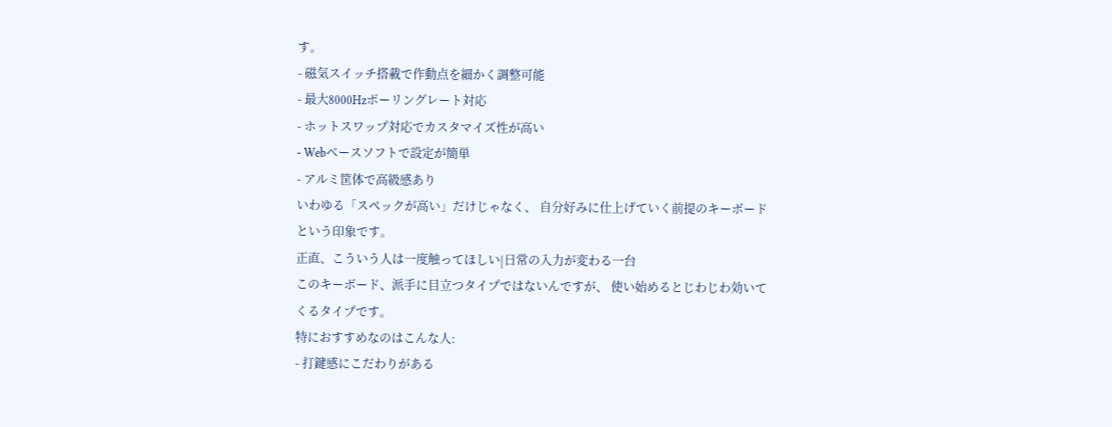す。
- 磁気スイッチ搭載で作動点を細かく調整可能
- 最大8000Hzポーリングレート対応
- ホットスワップ対応でカスタマイズ性が高い
- Webベースソフトで設定が簡単
- アルミ筐体で高級感あり
いわゆる「スペックが高い」だけじゃなく、 自分好みに仕上げていく前提のキーボードという印象です。
正直、こういう人は一度触ってほしい|日常の入力が変わる一台
このキーボード、派手に目立つタイプではないんですが、 使い始めるとじわじわ効いてくるタイプです。
特におすすめなのはこんな人:
- 打鍵感にこだわりがある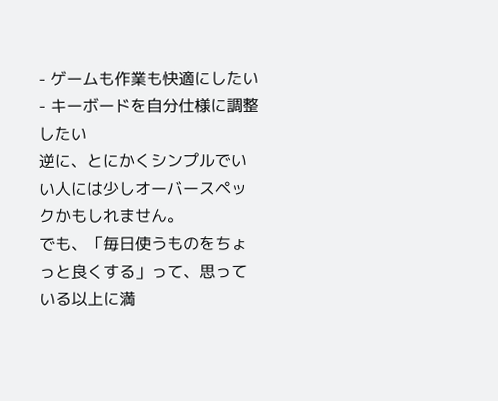- ゲームも作業も快適にしたい
- キーボードを自分仕様に調整したい
逆に、とにかくシンプルでいい人には少しオーバースペックかもしれません。
でも、「毎日使うものをちょっと良くする」って、思っている以上に満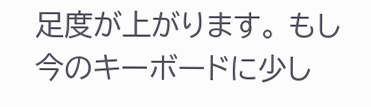足度が上がります。 もし今のキーボードに少し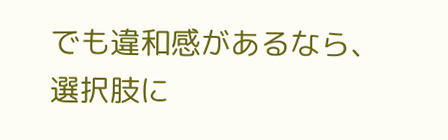でも違和感があるなら、選択肢に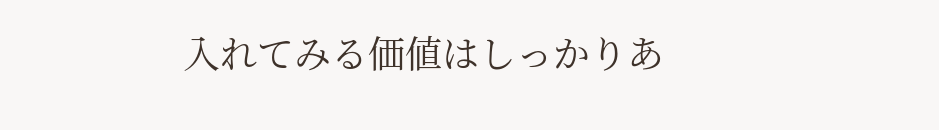入れてみる価値はしっかりあ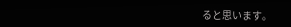ると思います。